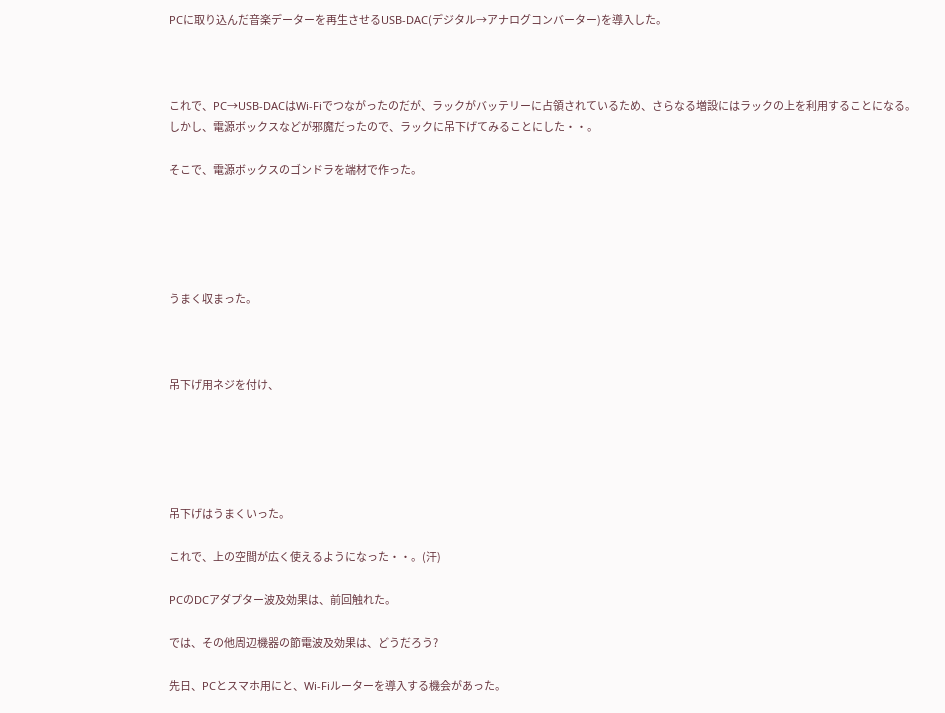PCに取り込んだ音楽データーを再生させるUSB-DAC(デジタル→アナログコンバーター)を導入した。



これで、PC→USB-DACはWi-Fiでつながったのだが、ラックがバッテリーに占領されているため、さらなる増設にはラックの上を利用することになる。
しかし、電源ボックスなどが邪魔だったので、ラックに吊下げてみることにした・・。

そこで、電源ボックスのゴンドラを端材で作った。





うまく収まった。



吊下げ用ネジを付け、





吊下げはうまくいった。

これで、上の空間が広く使えるようになった・・。(汗)

PCのDCアダプター波及効果は、前回触れた。

では、その他周辺機器の節電波及効果は、どうだろう?

先日、PCとスマホ用にと、Wi-Fiルーターを導入する機会があった。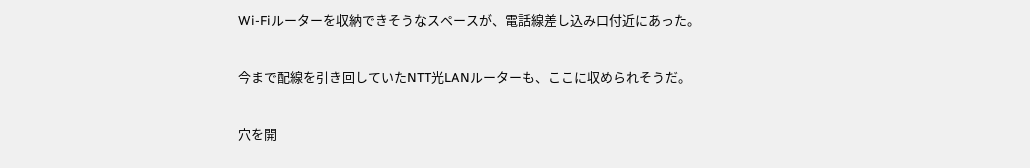Wi-Fiルーターを収納できそうなスペースが、電話線差し込み口付近にあった。

今まで配線を引き回していたNTT光LANルーターも、ここに収められそうだ。

穴を開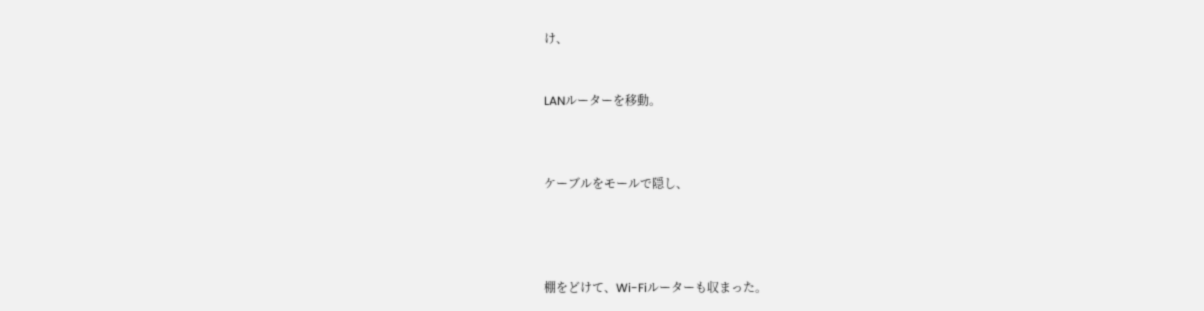け、


LANルーターを移動。



ケーブルをモールで隠し、




棚をどけて、Wi-Fiルーターも収まった。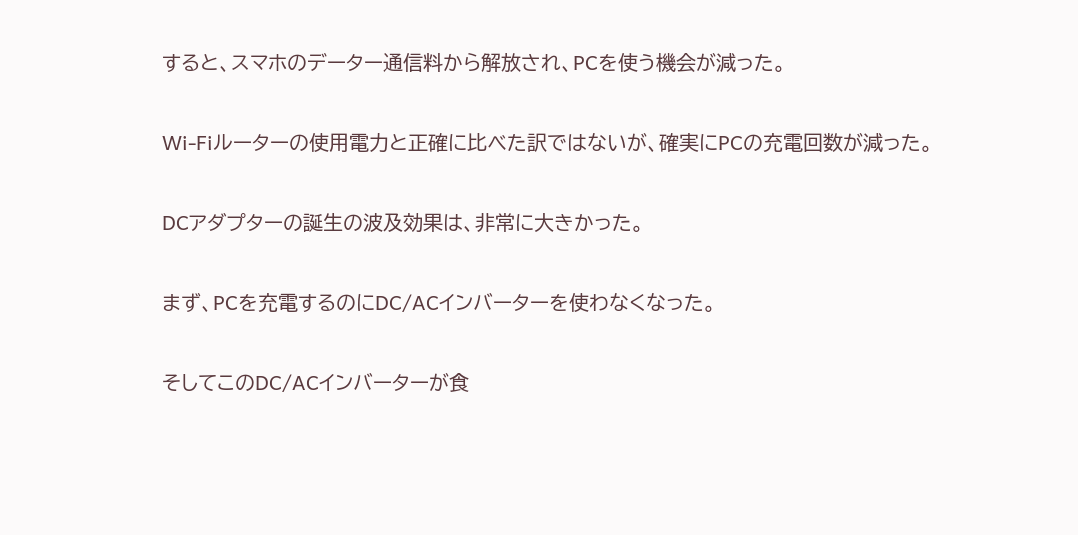すると、スマホのデーター通信料から解放され、PCを使う機会が減った。

Wi-Fiルーターの使用電力と正確に比べた訳ではないが、確実にPCの充電回数が減った。

DCアダプターの誕生の波及効果は、非常に大きかった。

まず、PCを充電するのにDC/ACインバーターを使わなくなった。

そしてこのDC/ACインバーターが食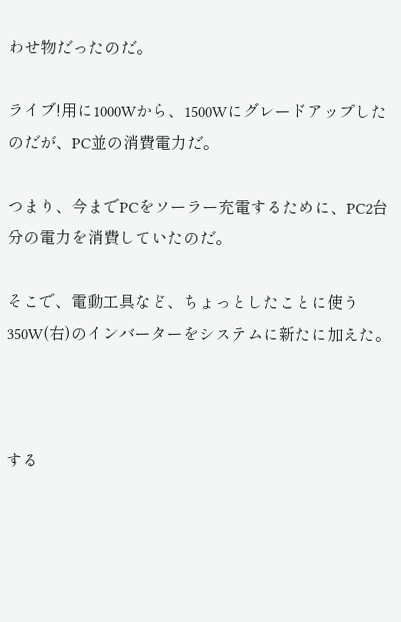わせ物だったのだ。

ライブ!用に1000Wから、1500Wにグレードアップしたのだが、PC並の消費電力だ。

つまり、今までPCをソーラー充電するために、PC2台分の電力を消費していたのだ。

そこで、電動工具など、ちょっとしたことに使う350W(右)のインバーターをシステムに新たに加えた。



する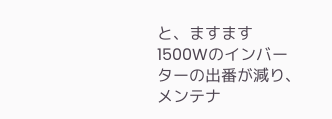と、ますます1500Wのインバーターの出番が減り、メンテナ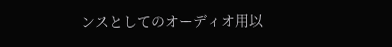ンスとしてのオーディオ用以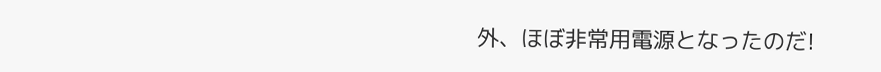外、ほぼ非常用電源となったのだ!